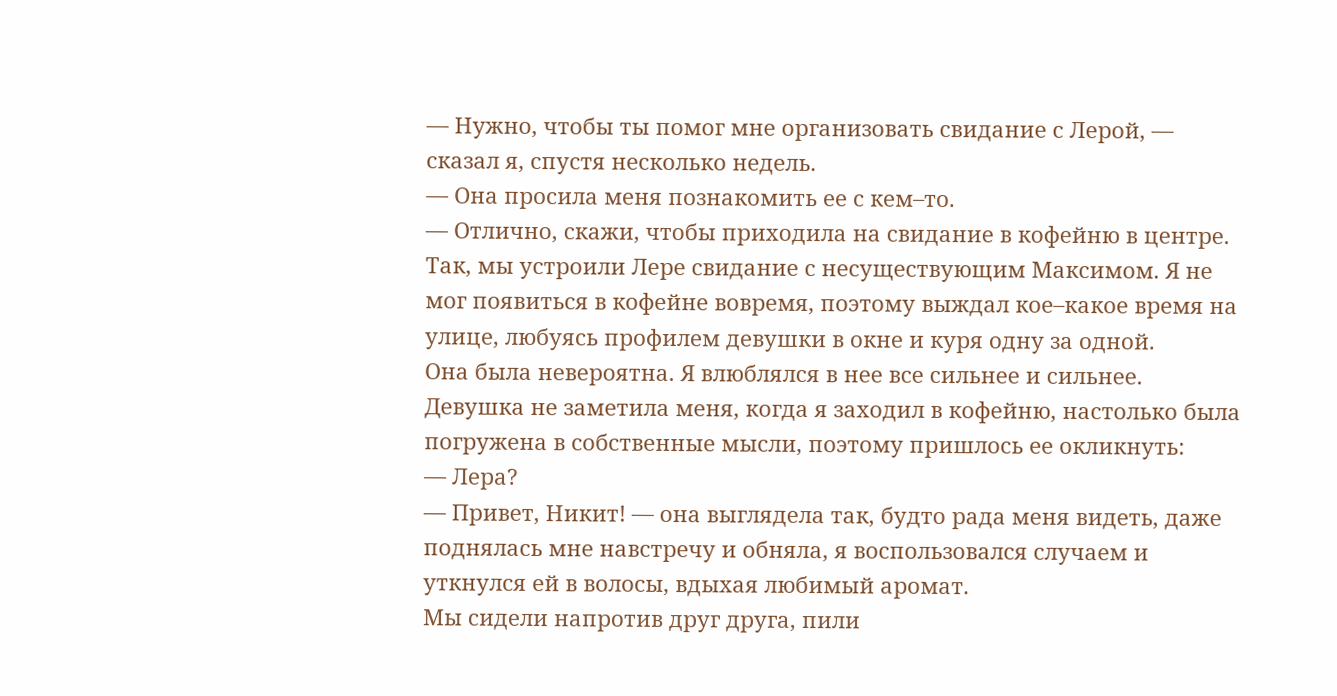— Нужно, чтобы ты помог мне организовать свидание с Лерой, — сказал я, спустя несколько недель.
— Она просила меня познакомить ее с кем–то.
— Отлично, скажи, чтобы приходила на свидание в кофейню в центре.
Так, мы устроили Лере свидание с несуществующим Максимом. Я не мог появиться в кофейне вовремя, поэтому выждал кое–какое время на улице, любуясь профилем девушки в окне и куря одну за одной.
Она была невероятна. Я влюблялся в нее все сильнее и сильнее.
Девушка не заметила меня, когда я заходил в кофейню, настолько была погружена в собственные мысли, поэтому пришлось ее окликнуть:
— Лера?
— Привет, Никит! — она выглядела так, будто рада меня видеть, даже поднялась мне навстречу и обняла, я воспользовался случаем и уткнулся ей в волосы, вдыхая любимый аромат.
Мы сидели напротив друг друга, пили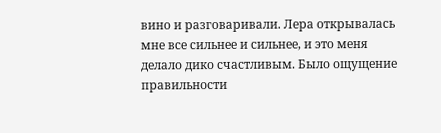вино и разговаривали. Лера открывалась мне все сильнее и сильнее, и это меня делало дико счастливым. Было ощущение правильности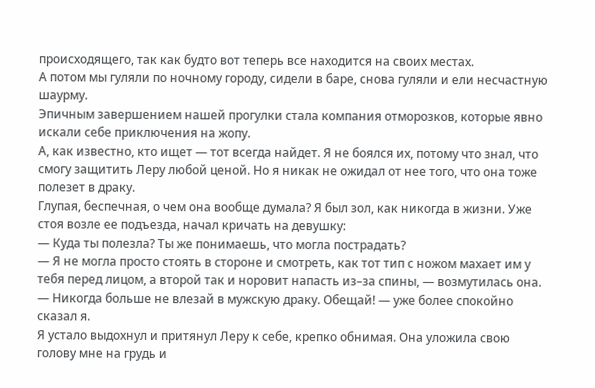происходящего, так как будто вот теперь все находится на своих местах.
А потом мы гуляли по ночному городу, сидели в баре, снова гуляли и ели несчастную шаурму.
Эпичным завершением нашей прогулки стала компания отморозков, которые явно искали себе приключения на жопу.
А, как известно, кто ищет — тот всегда найдет. Я не боялся их, потому что знал, что смогу защитить Леру любой ценой. Но я никак не ожидал от нее того, что она тоже полезет в драку.
Глупая, беспечная, о чем она вообще думала? Я был зол, как никогда в жизни. Уже стоя возле ее подъезда, начал кричать на девушку:
— Куда ты полезла? Ты же понимаешь, что могла пострадать?
— Я не могла просто стоять в стороне и смотреть, как тот тип с ножом махает им у тебя перед лицом, а второй так и норовит напасть из–за спины, — возмутилась она.
— Никогда больше не влезай в мужскую драку. Обещай! — уже более спокойно сказал я.
Я устало выдохнул и притянул Леру к себе, крепко обнимая. Она уложила свою голову мне на грудь и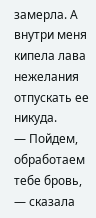замерла. А внутри меня кипела лава нежелания отпускать ее никуда.
— Пойдем, обработаем тебе бровь, — сказала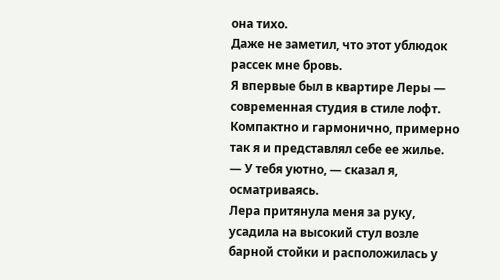она тихо.
Даже не заметил, что этот ублюдок рассек мне бровь.
Я впервые был в квартире Леры — современная студия в стиле лофт. Компактно и гармонично, примерно так я и представлял себе ее жилье.
— У тебя уютно, — сказал я, осматриваясь.
Лера притянула меня за руку, усадила на высокий стул возле барной стойки и расположилась у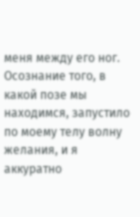меня между его ног.
Осознание того, в какой позе мы находимся, запустило по моему телу волну желания, и я аккуратно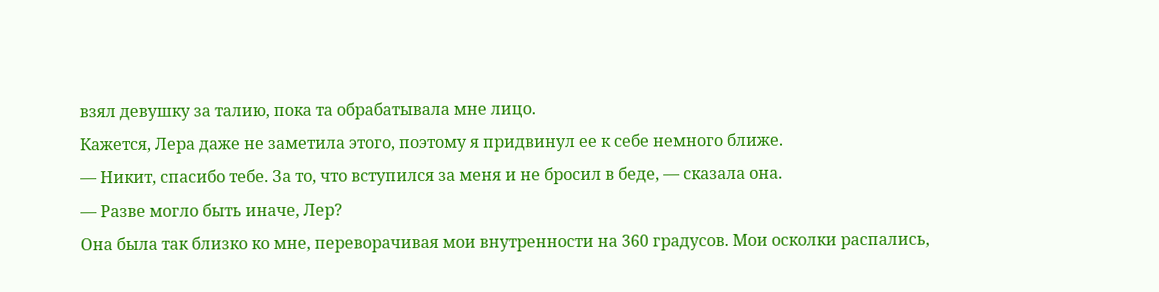взял девушку за талию, пока та обрабатывала мне лицо.
Кажется, Лера даже не заметила этого, поэтому я придвинул ее к себе немного ближе.
— Никит, спасибо тебе. За то, что вступился за меня и не бросил в беде, — сказала она.
— Разве могло быть иначе, Лер?
Она была так близко ко мне, переворачивая мои внутренности на 360 градусов. Мои осколки распались,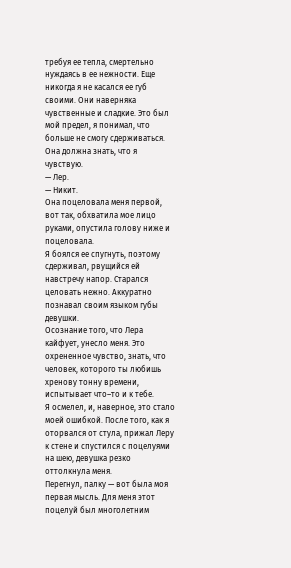требуя ее тепла, смертельно нуждаясь в ее нежности. Еще никогда я не касался ее губ своими. Они наверняка чувственные и сладкие. Это был мой предел, я понимал, что больше не смогу сдерживаться.
Она должна знать, что я чувствую.
— Лер.
— Никит.
Она поцеловала меня первой, вот так, обхватила мое лицо руками, опустила голову ниже и поцеловала.
Я боялся ее спугнуть, поэтому сдерживал, рвущийся ей навстречу напор. Старался целовать нежно. Аккуратно познавал своим языком губы девушки.
Осознание того, что Лера кайфует, унесло меня. Это охрененное чувство, знать, что человек, которого ты любишь хренову тонну времени, испытывает что–то и к тебе.
Я осмелел, и, наверное, это стало моей ошибкой. После того, как я оторвался от стула, прижал Леру к стене и спустился с поцелуями на шею, девушка резко оттолкнула меня.
Перегнул, палку — вот была моя первая мысль. Для меня этот поцелуй был многолетним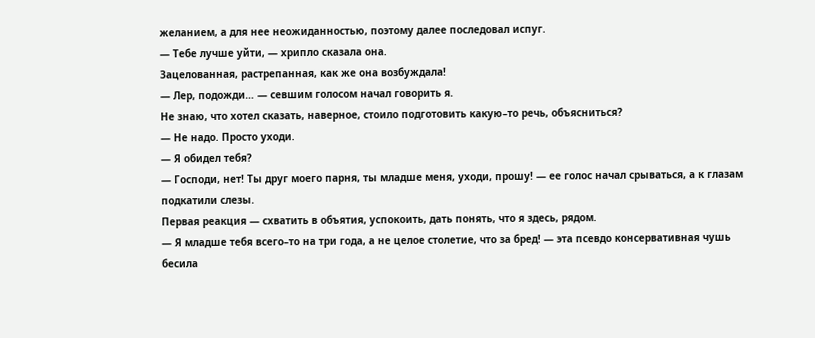желанием, а для нее неожиданностью, поэтому далее последовал испуг.
— Тебе лучше уйти, — хрипло сказала она.
Зацелованная, растрепанная, как же она возбуждала!
— Лер, подожди… — севшим голосом начал говорить я.
Не знаю, что хотел сказать, наверное, стоило подготовить какую–то речь, объясниться?
— Не надо. Просто уходи.
— Я обидел тебя?
— Господи, нет! Ты друг моего парня, ты младше меня, уходи, прошу! — ее голос начал срываться, а к глазам подкатили слезы.
Первая реакция — схватить в объятия, успокоить, дать понять, что я здесь, рядом.
— Я младше тебя всего–то на три года, а не целое столетие, что за бред! — эта псевдо консервативная чушь бесила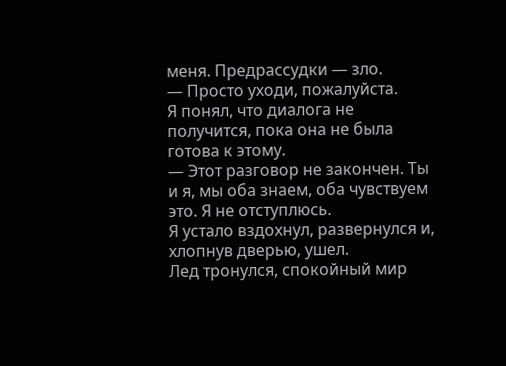меня. Предрассудки — зло.
— Просто уходи, пожалуйста.
Я понял, что диалога не получится, пока она не была готова к этому.
— Этот разговор не закончен. Ты и я, мы оба знаем, оба чувствуем это. Я не отступлюсь.
Я устало вздохнул, развернулся и, хлопнув дверью, ушел.
Лед тронулся, спокойный мир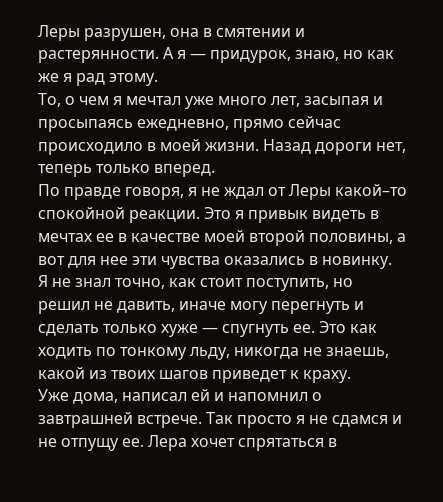Леры разрушен, она в смятении и растерянности. А я — придурок, знаю, но как же я рад этому.
То, о чем я мечтал уже много лет, засыпая и просыпаясь ежедневно, прямо сейчас происходило в моей жизни. Назад дороги нет, теперь только вперед.
По правде говоря, я не ждал от Леры какой–то спокойной реакции. Это я привык видеть в мечтах ее в качестве моей второй половины, а вот для нее эти чувства оказались в новинку.
Я не знал точно, как стоит поступить, но решил не давить, иначе могу перегнуть и сделать только хуже — спугнуть ее. Это как ходить по тонкому льду, никогда не знаешь, какой из твоих шагов приведет к краху.
Уже дома, написал ей и напомнил о завтрашней встрече. Так просто я не сдамся и не отпущу ее. Лера хочет спрятаться в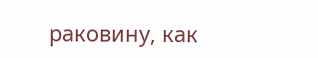раковину, как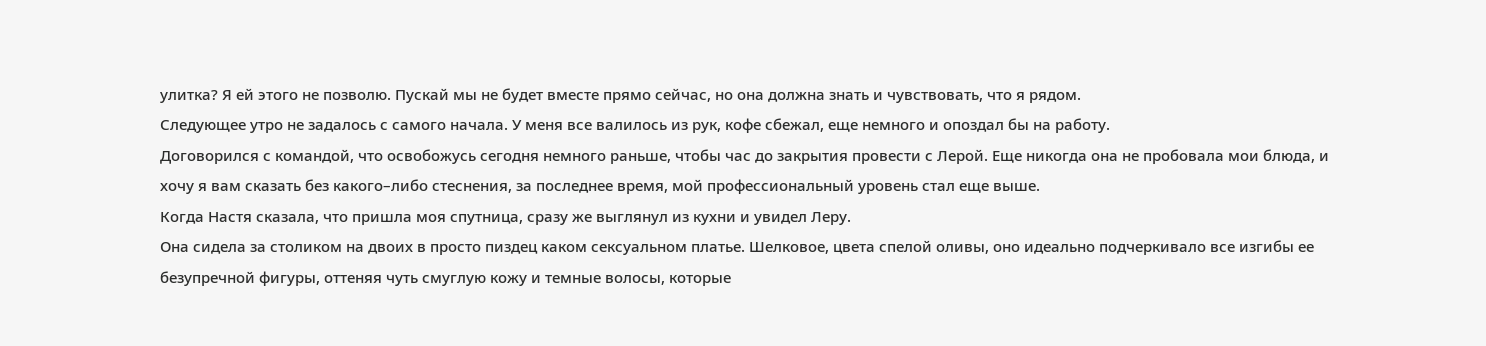улитка? Я ей этого не позволю. Пускай мы не будет вместе прямо сейчас, но она должна знать и чувствовать, что я рядом.
Следующее утро не задалось с самого начала. У меня все валилось из рук, кофе сбежал, еще немного и опоздал бы на работу.
Договорился с командой, что освобожусь сегодня немного раньше, чтобы час до закрытия провести с Лерой. Еще никогда она не пробовала мои блюда, и хочу я вам сказать без какого–либо стеснения, за последнее время, мой профессиональный уровень стал еще выше.
Когда Настя сказала, что пришла моя спутница, сразу же выглянул из кухни и увидел Леру.
Она сидела за столиком на двоих в просто пиздец каком сексуальном платье. Шелковое, цвета спелой оливы, оно идеально подчеркивало все изгибы ее безупречной фигуры, оттеняя чуть смуглую кожу и темные волосы, которые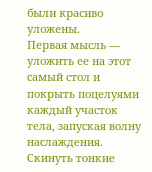были красиво уложены.
Первая мысль — уложить ее на этот самый стол и покрыть поцелуями каждый участок тела, запуская волну наслаждения. Скинуть тонкие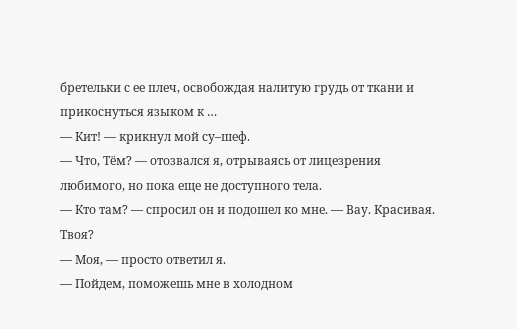бретельки с ее плеч, освобождая налитую грудь от ткани и прикоснуться языком к …
— Кит! — крикнул мой су–шеф.
— Что, Тём? — отозвался я, отрываясь от лицезрения любимого, но пока еще не доступного тела.
— Кто там? — спросил он и подошел ко мне. — Вау. Красивая. Твоя?
— Моя, — просто ответил я.
— Пойдем, поможешь мне в холодном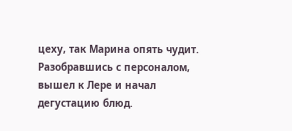цеху, так Марина опять чудит.
Разобравшись с персоналом, вышел к Лере и начал дегустацию блюд.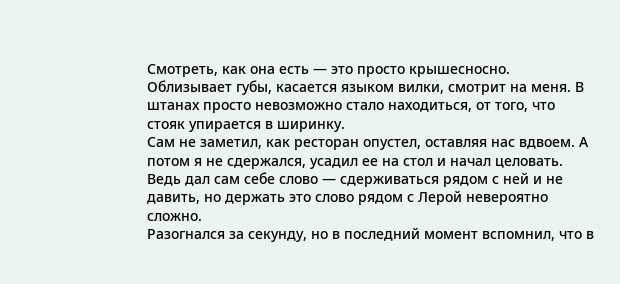Смотреть, как она есть — это просто крышесносно. Облизывает губы, касается языком вилки, смотрит на меня. В штанах просто невозможно стало находиться, от того, что стояк упирается в ширинку.
Сам не заметил, как ресторан опустел, оставляя нас вдвоем. А потом я не сдержался, усадил ее на стол и начал целовать. Ведь дал сам себе слово — сдерживаться рядом с ней и не давить, но держать это слово рядом с Лерой невероятно сложно.
Разогнался за секунду, но в последний момент вспомнил, что в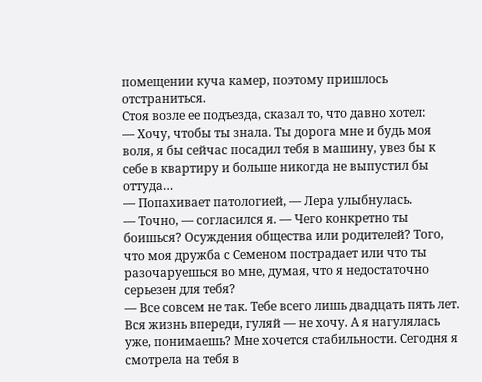помещении куча камер, поэтому пришлось отстраниться.
Стоя возле ее подъезда, сказал то, что давно хотел:
— Хочу, чтобы ты знала. Ты дорога мне и будь моя воля, я бы сейчас посадил тебя в машину, увез бы к себе в квартиру и больше никогда не выпустил бы оттуда…
— Попахивает патологией, — Лера улыбнулась.
— Точно, — согласился я. — Чего конкретно ты боишься? Осуждения общества или родителей? Того, что моя дружба с Семеном пострадает или что ты разочаруешься во мне, думая, что я недостаточно серьезен для тебя?
— Все совсем не так. Тебе всего лишь двадцать пять лет. Вся жизнь впереди, гуляй — не хочу. А я нагулялась уже, понимаешь? Мне хочется стабильности. Сегодня я смотрела на тебя в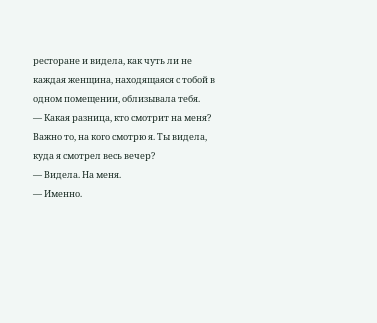ресторане и видела, как чуть ли не каждая женщина, находящаяся с тобой в одном помещении, облизывала тебя.
— Какая разница, кто смотрит на меня? Важно то, на кого смотрю я. Ты видела, куда я смотрел весь вечер?
— Видела. На меня.
— Именно.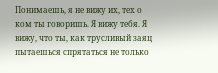Понимаешь, я не вижу их, тех о ком ты говоришь. Я вижу тебя. Я вижу, что ты, как трусливый заяц пытаешься спрятаться не только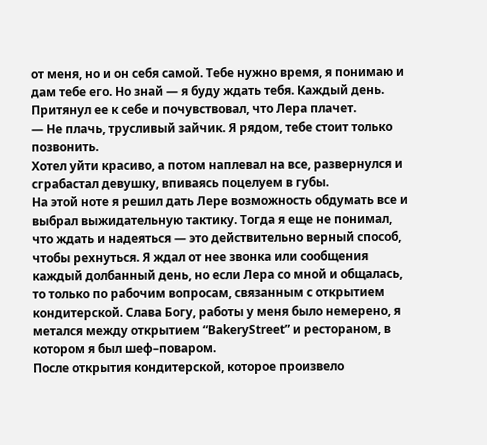от меня, но и он себя самой. Тебе нужно время, я понимаю и дам тебе его. Но знай — я буду ждать тебя. Каждый день.
Притянул ее к себе и почувствовал, что Лера плачет.
— Не плачь, трусливый зайчик. Я рядом, тебе стоит только позвонить.
Хотел уйти красиво, а потом наплевал на все, развернулся и сграбастал девушку, впиваясь поцелуем в губы.
На этой ноте я решил дать Лере возможность обдумать все и выбрал выжидательную тактику. Тогда я еще не понимал, что ждать и надеяться — это действительно верный способ, чтобы рехнуться. Я ждал от нее звонка или сообщения каждый долбанный день, но если Лера со мной и общалась, то только по рабочим вопросам, связанным с открытием кондитерской. Слава Богу, работы у меня было немерено, я метался между открытием “BakerуStreet” и рестораном, в котором я был шеф–поваром.
После открытия кондитерской, которое произвело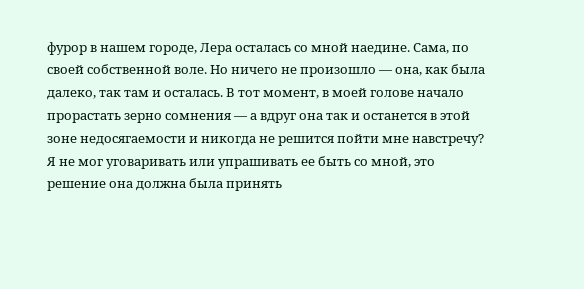фурор в нашем городе, Лера осталась со мной наедине. Сама, по своей собственной воле. Но ничего не произошло — она, как была далеко, так там и осталась. В тот момент, в моей голове начало прорастать зерно сомнения — а вдруг она так и останется в этой зоне недосягаемости и никогда не решится пойти мне навстречу?
Я не мог уговаривать или упрашивать ее быть со мной, это решение она должна была принять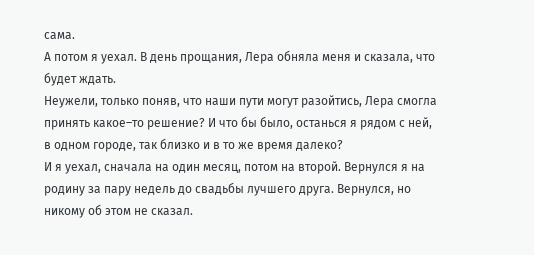сама.
А потом я уехал. В день прощания, Лера обняла меня и сказала, что будет ждать.
Неужели, только поняв, что наши пути могут разойтись, Лера смогла принять какое–то решение? И что бы было, останься я рядом с ней, в одном городе, так близко и в то же время далеко?
И я уехал, сначала на один месяц, потом на второй. Вернулся я на родину за пару недель до свадьбы лучшего друга. Вернулся, но никому об этом не сказал.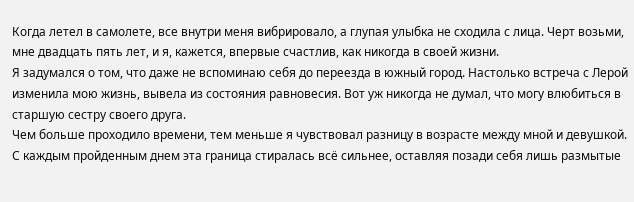Когда летел в самолете, все внутри меня вибрировало, а глупая улыбка не сходила с лица. Черт возьми, мне двадцать пять лет, и я, кажется, впервые счастлив, как никогда в своей жизни.
Я задумался о том, что даже не вспоминаю себя до переезда в южный город. Настолько встреча с Лерой изменила мою жизнь, вывела из состояния равновесия. Вот уж никогда не думал, что могу влюбиться в старшую сестру своего друга.
Чем больше проходило времени, тем меньше я чувствовал разницу в возрасте между мной и девушкой. С каждым пройденным днем эта граница стиралась всё сильнее, оставляя позади себя лишь размытые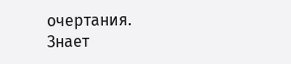очертания.
Знает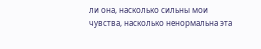ли она, насколько сильны мои чувства, насколько ненормальна эта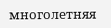многолетняя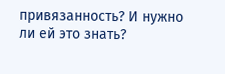привязанность? И нужно ли ей это знать?